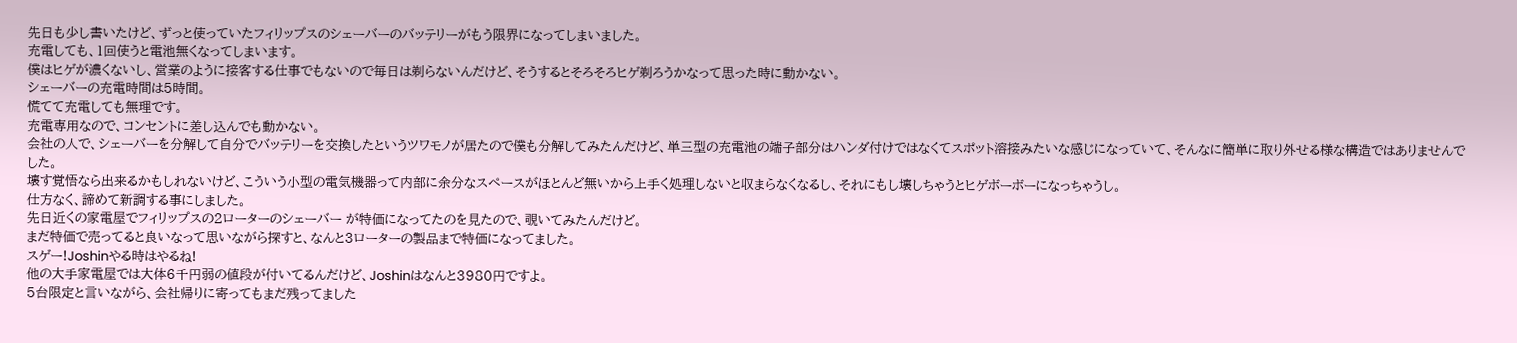先日も少し書いたけど、ずっと使っていたフィリップスのシェーバーのバッテリーがもう限界になってしまいました。
充電しても、1回使うと電池無くなってしまいます。
僕はヒゲが濃くないし、営業のように接客する仕事でもないので毎日は剃らないんだけど、そうするとそろそろヒゲ剃ろうかなって思った時に動かない。
シェーバーの充電時間は5時間。
慌てて充電しても無理です。
充電専用なので、コンセントに差し込んでも動かない。
会社の人で、シェーバーを分解して自分でバッテリーを交換したというツワモノが居たので僕も分解してみたんだけど、単三型の充電池の端子部分はハンダ付けではなくてスポット溶接みたいな感じになっていて、そんなに簡単に取り外せる様な構造ではありませんでした。
壊す覚悟なら出来るかもしれないけど、こういう小型の電気機器って内部に余分なスペースがほとんど無いから上手く処理しないと収まらなくなるし、それにもし壊しちゃうとヒゲボーボーになっちゃうし。
仕方なく、諦めて新調する事にしました。
先日近くの家電屋でフィリップスの2ローターのシェーバー が特価になってたのを見たので、覗いてみたんだけど。
まだ特価で売ってると良いなって思いながら探すと、なんと3ローターの製品まで特価になってました。
スゲー!Joshinやる時はやるね!
他の大手家電屋では大体6千円弱の値段が付いてるんだけど、Joshinはなんと3980円ですよ。
5台限定と言いながら、会社帰りに寄ってもまだ残ってました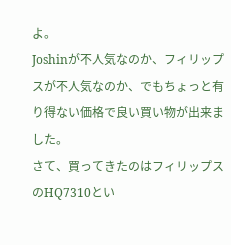よ。
Joshinが不人気なのか、フィリップスが不人気なのか、でもちょっと有り得ない価格で良い買い物が出来ました。
さて、買ってきたのはフィリップスのHQ7310とい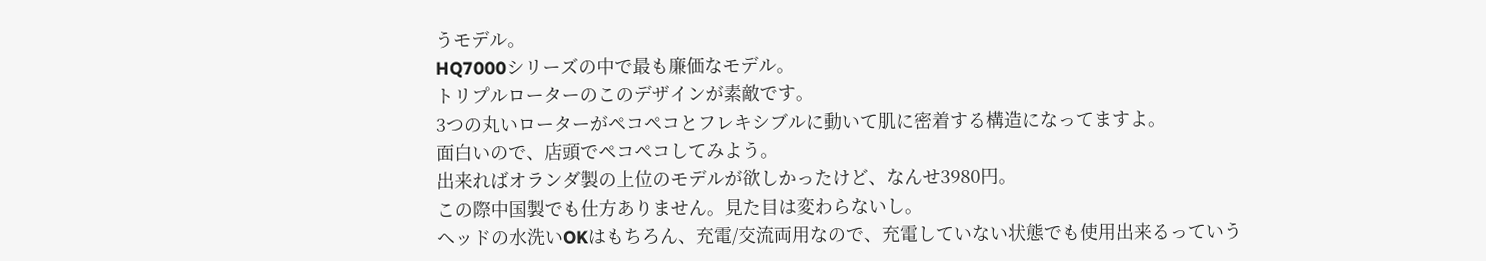うモデル。
HQ7000シリーズの中で最も廉価なモデル。
トリプルローターのこのデザインが素敵です。
3つの丸いローターがペコペコとフレキシブルに動いて肌に密着する構造になってますよ。
面白いので、店頭でペコペコしてみよう。
出来ればオランダ製の上位のモデルが欲しかったけど、なんせ3980円。
この際中国製でも仕方ありません。見た目は変わらないし。
ヘッドの水洗いOKはもちろん、充電/交流両用なので、充電していない状態でも使用出来るっていう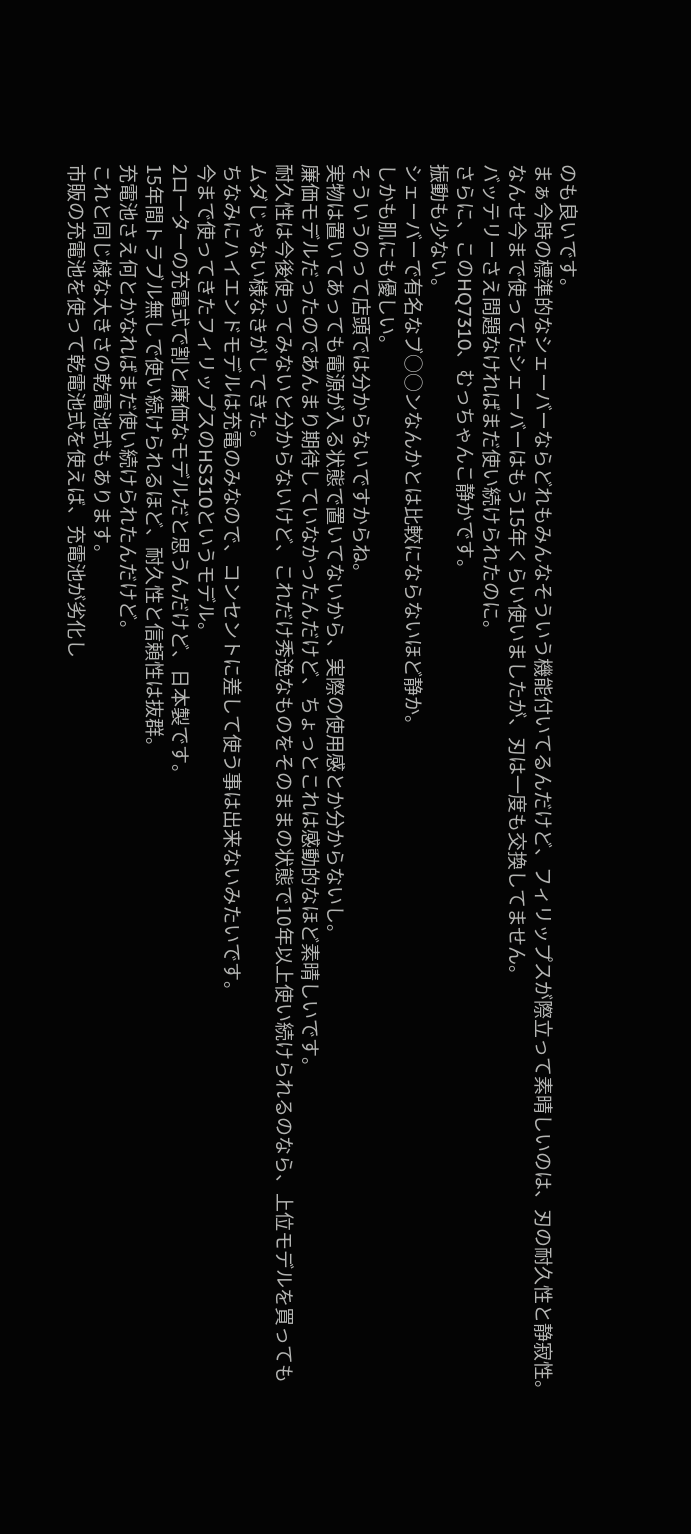のも良いです。
まぁ今時の標準的なシェーバーならどれもみんなそういう機能付いてるんだけど、フィリップスが際立って素晴しいのは、刃の耐久性と静寂性。
なんせ今まで使ってたシェーバーはもう15年くらい使いましたが、刃は一度も交換してません。
バッテリーさえ問題なければまだ使い続けられたのに。
さらに、このHQ7310、むっちゃんこ静かです。
振動も少ない。
シェーバーで有名なブ○○ンなんかとは比較にならないほど静か。
しかも肌にも優しい。
そういうのって店頭では分からないですからね。
実物は置いてあっても電源が入る状態で置いてないから、実際の使用感とか分からないし。
廉価モデルだったのであんまり期待していなかったんだけど、ちょっとこれは感動的なほど素晴しいです。
耐久性は今後使ってみないと分からないけど、これだけ秀逸なものをそのままの状態で10年以上使い続けられるのなら、上位モデルを買ってもムダじゃない様なきがしてきた。
ちなみにハイエンドモデルは充電のみなので、コンセントに差して使う事は出来ないみたいです。
今まで使ってきたフィリップスのHS310というモデル。
2ローターの充電式で割と廉価なモデルだと思うんだけど、日本製です。
15年間トラブル無しで使い続けられるほど、耐久性と信頼性は抜群。
充電池さえ何とかなればまだ使い続けられたんだけど。
これと同じ様な大きさの乾電池式もあります。
市販の充電池を使って乾電池式を使えば、充電池が劣化し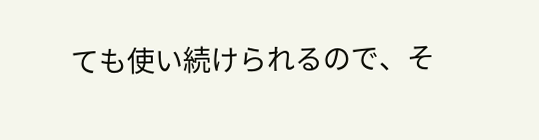ても使い続けられるので、そ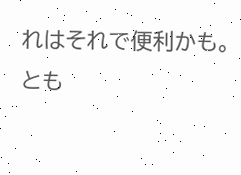れはそれで便利かも。
とも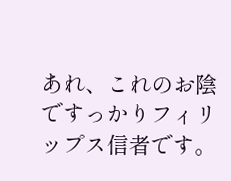あれ、これのお陰ですっかりフィリップス信者です。